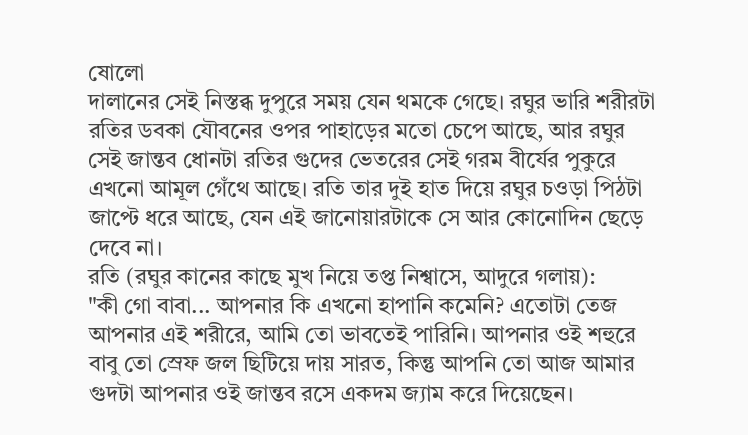ষোলো
দালানের সেই নিস্তব্ধ দুপুরে সময় যেন থমকে গেছে। রঘুর ভারি শরীরটা রতির ডবকা যৌবনের ওপর পাহাড়ের মতো চেপে আছে, আর রঘুর সেই জান্তব ধোনটা রতির গুদের ভেতরের সেই গরম বীর্যের পুকুরে এখনো আমূল গেঁথে আছে। রতি তার দুই হাত দিয়ে রঘুর চওড়া পিঠটা জাপ্টে ধরে আছে, যেন এই জানোয়ারটাকে সে আর কোনোদিন ছেড়ে দেবে না।
রতি (রঘুর কানের কাছে মুখ নিয়ে তপ্ত নিশ্বাসে, আদুরে গলায়):
"কী গো বাবা... আপনার কি এখনো হাপানি কমেনি? এতোটা তেজ আপনার এই শরীরে, আমি তো ভাবতেই পারিনি। আপনার ওই শহুরে বাবু তো স্রেফ জল ছিটিয়ে দায় সারত, কিন্তু আপনি তো আজ আমার গুদটা আপনার ওই জান্তব রসে একদম জ্যাম করে দিয়েছেন।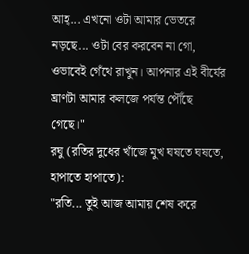আহ্... এখনো ওটা আমার ভেতরে নড়ছে... ওটা বের করবেন না গো, ওভাবেই গেঁথে রাখুন। আপনার এই বীর্যের ঘ্রাণটা আমার কলজে পর্যন্ত পৌঁছে গেছে।"
রঘু (রতির দুধের খাঁজে মুখ ঘষতে ঘষতে, হাপাতে হাপাতে):
"রতি... তুই আজ আমায় শেষ করে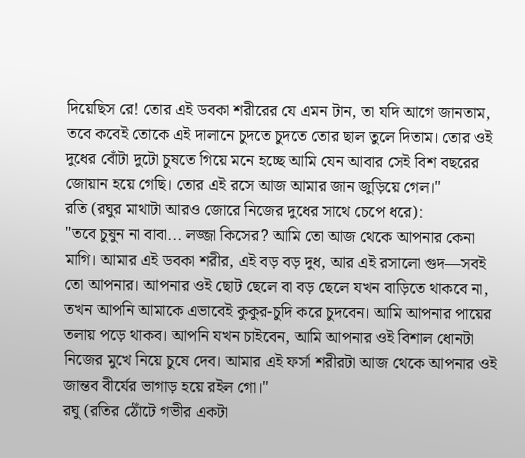দিয়েছিস রে! তোর এই ডবকা শরীরের যে এমন টান, তা যদি আগে জানতাম, তবে কবেই তোকে এই দালানে চুদতে চুদতে তোর ছাল তুলে দিতাম। তোর ওই দুধের বোঁটা দুটো চুষতে গিয়ে মনে হচ্ছে আমি যেন আবার সেই বিশ বছরের জোয়ান হয়ে গেছি। তোর এই রসে আজ আমার জান জুড়িয়ে গেল।"
রতি (রঘুর মাথাটা আরও জোরে নিজের দুধের সাথে চেপে ধরে):
"তবে চুষুন না বাবা... লজ্জা কিসের? আমি তো আজ থেকে আপনার কেনা মাগি। আমার এই ডবকা শরীর, এই বড় বড় দুধ, আর এই রসালো গুদ—সবই তো আপনার। আপনার ওই ছোট ছেলে বা বড় ছেলে যখন বাড়িতে থাকবে না, তখন আপনি আমাকে এভাবেই কুকুর-চুদি করে চুদবেন। আমি আপনার পায়ের তলায় পড়ে থাকব। আপনি যখন চাইবেন, আমি আপনার ওই বিশাল ধোনটা নিজের মুখে নিয়ে চুষে দেব। আমার এই ফর্সা শরীরটা আজ থেকে আপনার ওই জান্তব বীর্যের ভাগাড় হয়ে রইল গো।"
রঘু (রতির ঠোঁটে গভীর একটা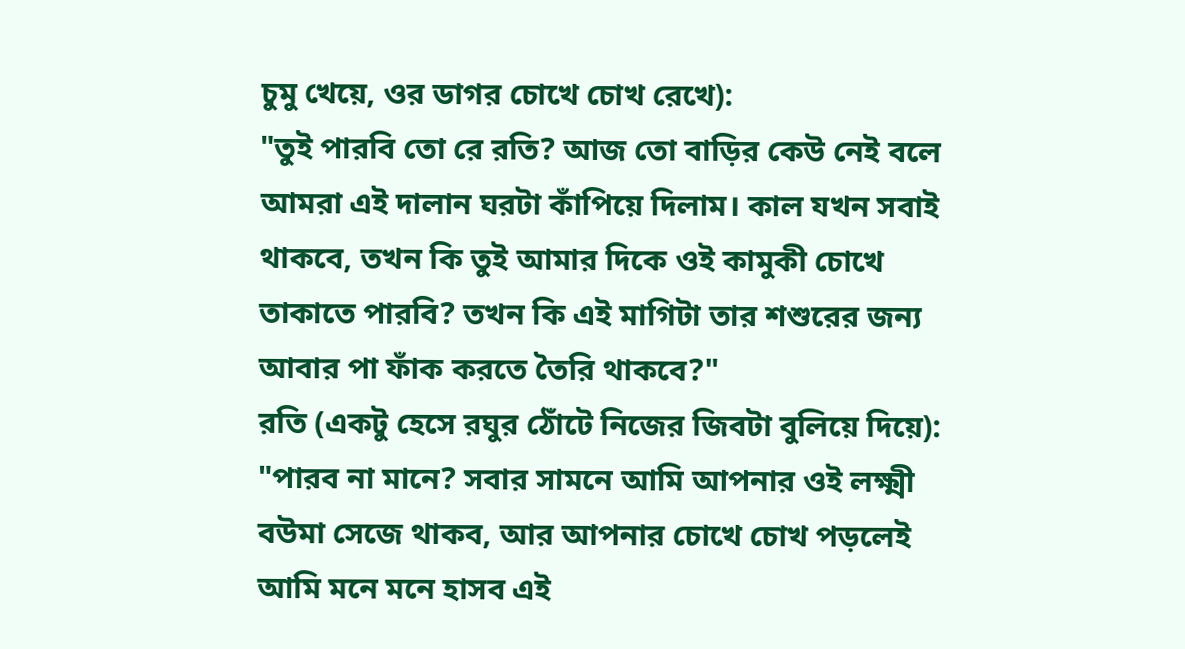চুমু খেয়ে, ওর ডাগর চোখে চোখ রেখে):
"তুই পারবি তো রে রতি? আজ তো বাড়ির কেউ নেই বলে আমরা এই দালান ঘরটা কাঁপিয়ে দিলাম। কাল যখন সবাই থাকবে, তখন কি তুই আমার দিকে ওই কামুকী চোখে তাকাতে পারবি? তখন কি এই মাগিটা তার শশুরের জন্য আবার পা ফাঁক করতে তৈরি থাকবে?"
রতি (একটু হেসে রঘুর ঠোঁটে নিজের জিবটা বুলিয়ে দিয়ে):
"পারব না মানে? সবার সামনে আমি আপনার ওই লক্ষ্মী বউমা সেজে থাকব, আর আপনার চোখে চোখ পড়লেই আমি মনে মনে হাসব এই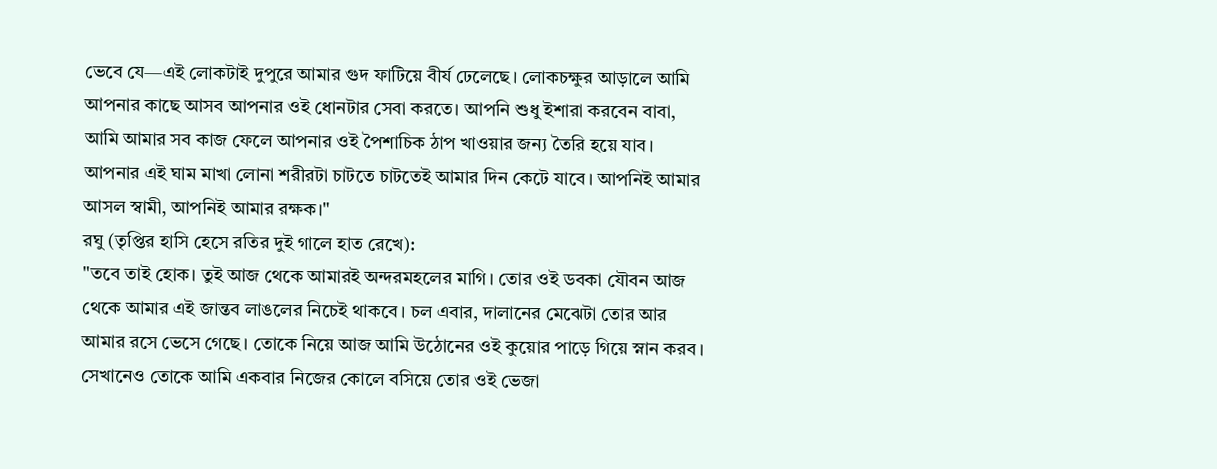ভেবে যে—এই লোকটাই দুপুরে আমার গুদ ফাটিয়ে বীর্য ঢেলেছে। লোকচক্ষুর আড়ালে আমি আপনার কাছে আসব আপনার ওই ধোনটার সেবা করতে। আপনি শুধু ইশারা করবেন বাবা, আমি আমার সব কাজ ফেলে আপনার ওই পৈশাচিক ঠাপ খাওয়ার জন্য তৈরি হয়ে যাব। আপনার এই ঘাম মাখা লোনা শরীরটা চাটতে চাটতেই আমার দিন কেটে যাবে। আপনিই আমার আসল স্বামী, আপনিই আমার রক্ষক।"
রঘু (তৃপ্তির হাসি হেসে রতির দুই গালে হাত রেখে):
"তবে তাই হোক। তুই আজ থেকে আমারই অন্দরমহলের মাগি। তোর ওই ডবকা যৌবন আজ থেকে আমার এই জান্তব লাঙলের নিচেই থাকবে। চল এবার, দালানের মেঝেটা তোর আর আমার রসে ভেসে গেছে। তোকে নিয়ে আজ আমি উঠোনের ওই কুয়োর পাড়ে গিয়ে স্নান করব। সেখানেও তোকে আমি একবার নিজের কোলে বসিয়ে তোর ওই ভেজা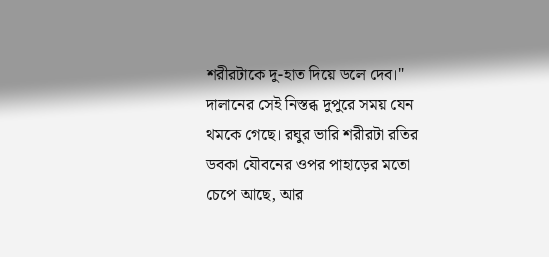শরীরটাকে দু-হাত দিয়ে ডলে দেব।"
দালানের সেই নিস্তব্ধ দুপুরে সময় যেন থমকে গেছে। রঘুর ভারি শরীরটা রতির ডবকা যৌবনের ওপর পাহাড়ের মতো চেপে আছে, আর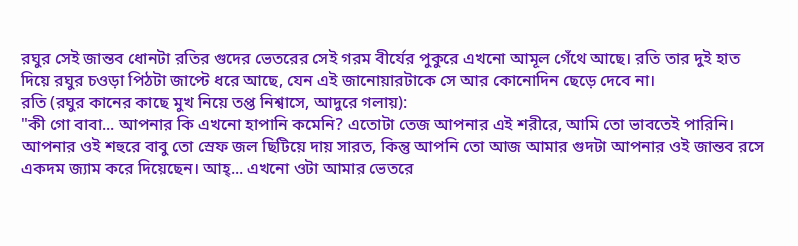রঘুর সেই জান্তব ধোনটা রতির গুদের ভেতরের সেই গরম বীর্যের পুকুরে এখনো আমূল গেঁথে আছে। রতি তার দুই হাত দিয়ে রঘুর চওড়া পিঠটা জাপ্টে ধরে আছে, যেন এই জানোয়ারটাকে সে আর কোনোদিন ছেড়ে দেবে না।
রতি (রঘুর কানের কাছে মুখ নিয়ে তপ্ত নিশ্বাসে, আদুরে গলায়):
"কী গো বাবা... আপনার কি এখনো হাপানি কমেনি? এতোটা তেজ আপনার এই শরীরে, আমি তো ভাবতেই পারিনি। আপনার ওই শহুরে বাবু তো স্রেফ জল ছিটিয়ে দায় সারত, কিন্তু আপনি তো আজ আমার গুদটা আপনার ওই জান্তব রসে একদম জ্যাম করে দিয়েছেন। আহ্... এখনো ওটা আমার ভেতরে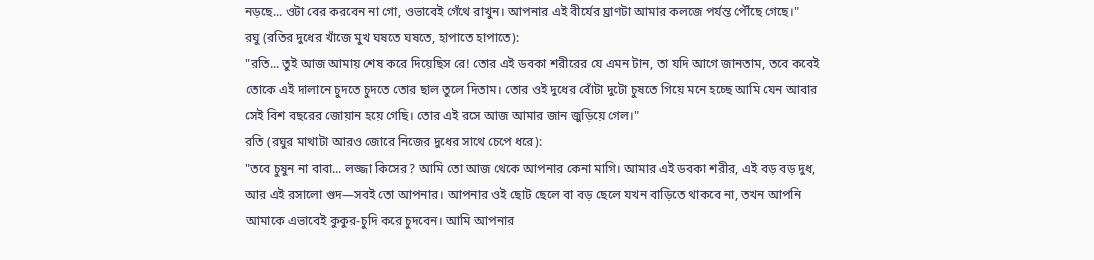নড়ছে... ওটা বের করবেন না গো, ওভাবেই গেঁথে রাখুন। আপনার এই বীর্যের ঘ্রাণটা আমার কলজে পর্যন্ত পৌঁছে গেছে।"
রঘু (রতির দুধের খাঁজে মুখ ঘষতে ঘষতে, হাপাতে হাপাতে):
"রতি... তুই আজ আমায় শেষ করে দিয়েছিস রে! তোর এই ডবকা শরীরের যে এমন টান, তা যদি আগে জানতাম, তবে কবেই তোকে এই দালানে চুদতে চুদতে তোর ছাল তুলে দিতাম। তোর ওই দুধের বোঁটা দুটো চুষতে গিয়ে মনে হচ্ছে আমি যেন আবার সেই বিশ বছরের জোয়ান হয়ে গেছি। তোর এই রসে আজ আমার জান জুড়িয়ে গেল।"
রতি (রঘুর মাথাটা আরও জোরে নিজের দুধের সাথে চেপে ধরে):
"তবে চুষুন না বাবা... লজ্জা কিসের? আমি তো আজ থেকে আপনার কেনা মাগি। আমার এই ডবকা শরীর, এই বড় বড় দুধ, আর এই রসালো গুদ—সবই তো আপনার। আপনার ওই ছোট ছেলে বা বড় ছেলে যখন বাড়িতে থাকবে না, তখন আপনি আমাকে এভাবেই কুকুর-চুদি করে চুদবেন। আমি আপনার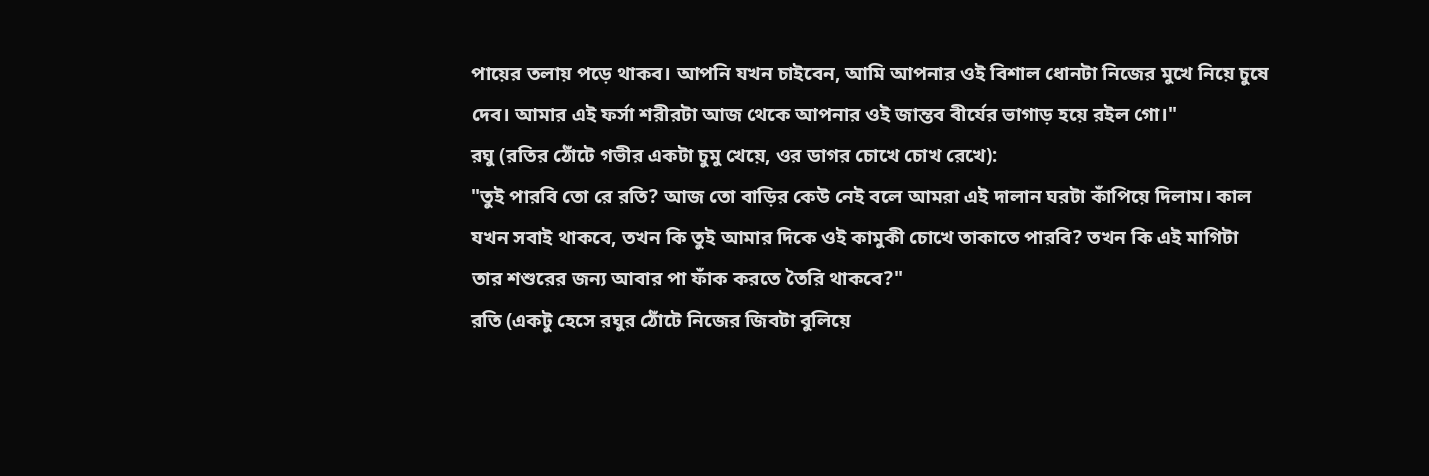পায়ের তলায় পড়ে থাকব। আপনি যখন চাইবেন, আমি আপনার ওই বিশাল ধোনটা নিজের মুখে নিয়ে চুষে দেব। আমার এই ফর্সা শরীরটা আজ থেকে আপনার ওই জান্তব বীর্যের ভাগাড় হয়ে রইল গো।"
রঘু (রতির ঠোঁটে গভীর একটা চুমু খেয়ে, ওর ডাগর চোখে চোখ রেখে):
"তুই পারবি তো রে রতি? আজ তো বাড়ির কেউ নেই বলে আমরা এই দালান ঘরটা কাঁপিয়ে দিলাম। কাল যখন সবাই থাকবে, তখন কি তুই আমার দিকে ওই কামুকী চোখে তাকাতে পারবি? তখন কি এই মাগিটা তার শশুরের জন্য আবার পা ফাঁক করতে তৈরি থাকবে?"
রতি (একটু হেসে রঘুর ঠোঁটে নিজের জিবটা বুলিয়ে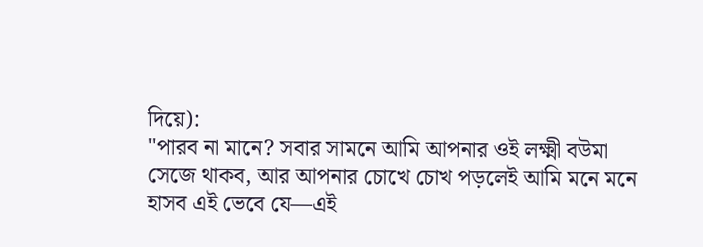দিয়ে):
"পারব না মানে? সবার সামনে আমি আপনার ওই লক্ষ্মী বউমা সেজে থাকব, আর আপনার চোখে চোখ পড়লেই আমি মনে মনে হাসব এই ভেবে যে—এই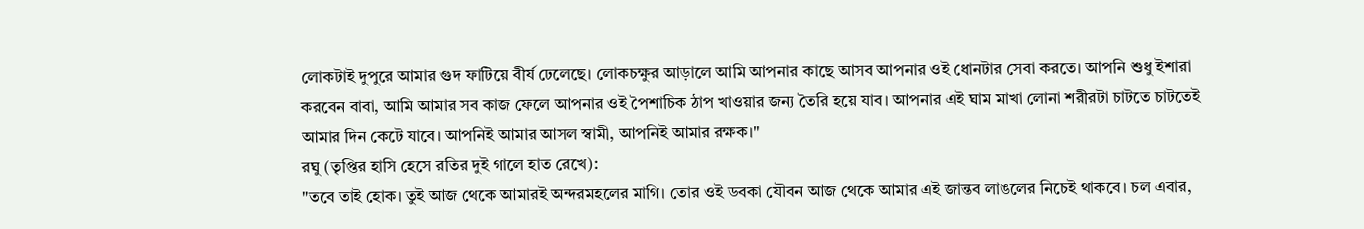লোকটাই দুপুরে আমার গুদ ফাটিয়ে বীর্য ঢেলেছে। লোকচক্ষুর আড়ালে আমি আপনার কাছে আসব আপনার ওই ধোনটার সেবা করতে। আপনি শুধু ইশারা করবেন বাবা, আমি আমার সব কাজ ফেলে আপনার ওই পৈশাচিক ঠাপ খাওয়ার জন্য তৈরি হয়ে যাব। আপনার এই ঘাম মাখা লোনা শরীরটা চাটতে চাটতেই আমার দিন কেটে যাবে। আপনিই আমার আসল স্বামী, আপনিই আমার রক্ষক।"
রঘু (তৃপ্তির হাসি হেসে রতির দুই গালে হাত রেখে):
"তবে তাই হোক। তুই আজ থেকে আমারই অন্দরমহলের মাগি। তোর ওই ডবকা যৌবন আজ থেকে আমার এই জান্তব লাঙলের নিচেই থাকবে। চল এবার,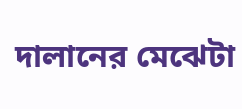দালানের মেঝেটা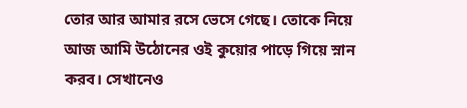তোর আর আমার রসে ভেসে গেছে। তোকে নিয়ে আজ আমি উঠোনের ওই কুয়োর পাড়ে গিয়ে স্নান করব। সেখানেও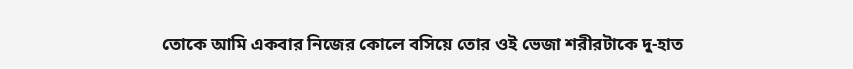তোকে আমি একবার নিজের কোলে বসিয়ে তোর ওই ভেজা শরীরটাকে দু-হাত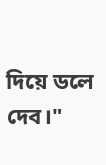দিয়ে ডলে দেব।"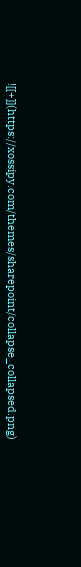![[+]](https://xossipy.com/themes/sharepoint/collapse_collapsed.png)